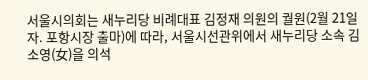서울시의회는 새누리당 비례대표 김정재 의원의 궐원(2월 21일자. 포항시장 출마)에 따라, 서울시선관위에서 새누리당 소속 김소영(女)을 의석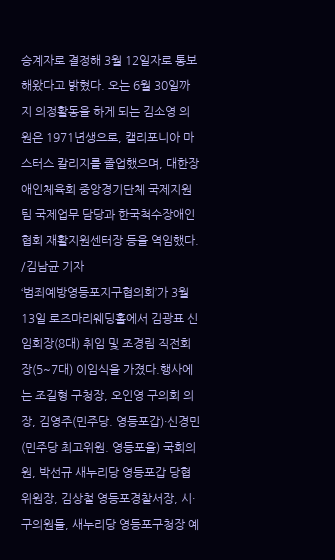승계자로 결정해 3월 12일자로 통보해왔다고 밝혔다. 오는 6월 30일까지 의정활동을 하게 되는 김소영 의원은 1971년생으로, 캘리포니아 마스터스 칼리지를 졸업했으며, 대한장애인체육회 중앙경기단체 국제지원팀 국제업무 담당과 한국척수장애인협회 재활지원센터장 등을 역임했다. /김남균 기자
‘범죄예방영등포지구협의회’가 3월 13일 로즈마리웨딩홀에서 김광표 신임회장(8대) 취임 및 조경림 직전회장(5~7대) 이임식을 가졌다.행사에는 조길형 구청장, 오인영 구의회 의장, 김영주(민주당. 영등포갑)·신경민(민주당 최고위원. 영등포을) 국회의원, 박선규 새누리당 영등포갑 당협위원장, 김상철 영등포경찰서장, 시·구의원들, 새누리당 영등포구청장 예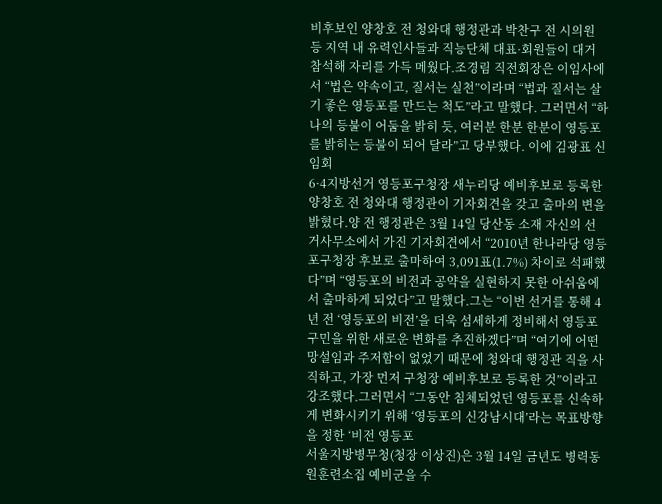비후보인 양창호 전 청와대 행정관과 박찬구 전 시의원 등 지역 내 유력인사들과 직능단체 대표·회원들이 대거 참석해 자리를 가득 메웠다.조경림 직전회장은 이임사에서 “법은 약속이고, 질서는 실천”이라며 “법과 질서는 살기 좋은 영등포를 만드는 척도”라고 말했다. 그러면서 “하나의 등불이 어둠을 밝히 듯, 여러분 한분 한분이 영등포를 밝히는 등불이 되어 달라”고 당부했다. 이에 김광표 신임회
6·4지방선거 영등포구청장 새누리당 예비후보로 등록한 양창호 전 청와대 행정관이 기자회견을 갖고 출마의 변을 밝혔다.양 전 행정관은 3월 14일 당산동 소재 자신의 선거사무소에서 가진 기자회견에서 “2010년 한나라당 영등포구청장 후보로 출마하여 3,091표(1.7%) 차이로 석패했다”며 “영등포의 비전과 공약을 실현하지 못한 아쉬움에서 출마하게 되었다”고 말했다.그는 “이번 선거를 통해 4년 전 ‘영등포의 비전’을 더욱 섬세하게 정비해서 영등포구민을 위한 새로운 변화를 추진하겠다”며 “여기에 어떤 망설임과 주저함이 없었기 때문에 청와대 행정관 직을 사직하고, 가장 먼저 구청장 예비후보로 등록한 것”이라고 강조했다.그러면서 “그동안 침체되었던 영등포를 신속하게 변화시키기 위해 ‘영등포의 신강남시대’라는 목표방향을 정한 ‘비전 영등포
서울지방병무청(청장 이상진)은 3월 14일 금년도 병력동원훈련소집 예비군을 수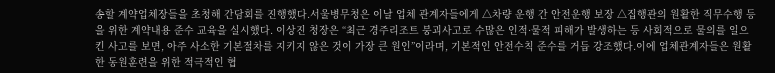송할 계약업체장들을 초청해 간담회를 진행했다.서울병무청은 이날 업체 관계자들에게 △차량 운행 간 안전운행 보장 △집행관의 원활한 직무수행 등을 위한 계약내용 준수 교육을 실시했다. 이상진 청장은 “최근 경주리조트 붕괴사고로 수많은 인적·물적 피해가 발생하는 등 사회적으로 물의를 일으킨 사고를 보면, 아주 사소한 기본절차를 지키지 않은 것이 가장 큰 원인”이라며, 기본적인 안전수칙 준수를 거듭 강조했다.이에 업체관계자들은 원활한 동원훈련을 위한 적극적인 협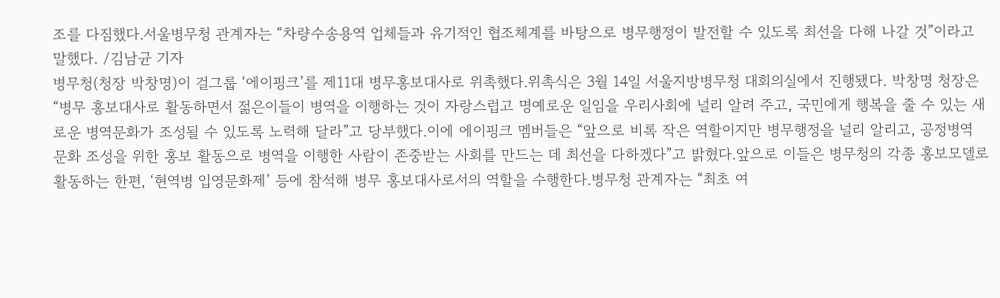조를 다짐했다.서울병무청 관계자는 “차량수송용역 업체들과 유기적인 협조체계를 바탕으로 병무행정이 발전할 수 있도록 최선을 다해 나갈 것”이라고 말했다. /김남균 기자
병무청(청장 박창명)이 걸그룹 ‘에이핑크’를 제11대 병무홍보대사로 위촉했다.위촉식은 3월 14일 서울지방병무청 대회의실에서 진행됐다. 박창명 청장은 “병무 홍보대사로 활동하면서 젊은이들이 병역을 이행하는 것이 자랑스럽고 명예로운 일임을 우리사회에 널리 알려 주고, 국민에게 행복을 줄 수 있는 새로운 병역문화가 조성될 수 있도록 노력해 달라”고 당부했다.이에 에이핑크 멤버들은 “앞으로 비록 작은 역할이지만 병무행정을 널리 알리고, 공정병역 문화 조성을 위한 홍보 활동으로 병역을 이행한 사람이 존중받는 사회를 만드는 데 최선을 다하겠다”고 밝혔다.앞으로 이들은 병무청의 각종 홍보모델로 활동하는 한편, ‘현역병 입영문화제’ 등에 참석해 병무 홍보대사로서의 역할을 수행한다.병무청 관계자는 “최초 여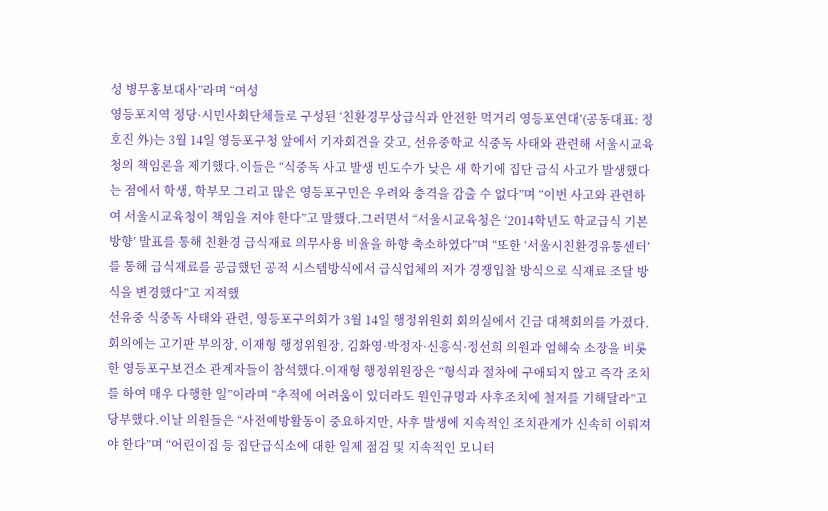성 병무홍보대사”라며 “여성
영등포지역 정당·시민사회단체들로 구성된 ‘친환경무상급식과 안전한 먹거리 영등포연대’(공동대표: 정호진 外)는 3월 14일 영등포구청 앞에서 기자회견을 갖고, 선유중학교 식중독 사태와 관련해 서울시교육청의 책임론을 제기했다.이들은 “식중독 사고 발생 빈도수가 낮은 새 학기에 집단 급식 사고가 발생했다는 점에서 학생, 학부모 그리고 많은 영등포구민은 우려와 충격을 감출 수 없다”며 “이번 사고와 관련하여 서울시교육청이 책임을 져야 한다”고 말했다.그러면서 “서울시교육청은 ‘2014학년도 학교급식 기본방향’ 발표를 통해 친환경 급식재료 의무사용 비율을 하향 축소하였다”며 “또한 ‘서울시친환경유통센터’를 통해 급식재료를 공급했던 공적 시스템방식에서 급식업체의 저가 경쟁입찰 방식으로 식재료 조달 방식을 변경했다”고 지적했
선유중 식중독 사태와 관련, 영등포구의회가 3월 14일 행정위원회 회의실에서 긴급 대책회의를 가졌다.회의에는 고기판 부의장, 이재형 행정위원장, 김화영·박정자·신흥식·정선희 의원과 엄혜숙 소장을 비롯한 영등포구보건소 관계자들이 참석했다.이재형 행정위원장은 “형식과 절차에 구애되지 않고 즉각 조치를 하여 매우 다행한 일”이라며 “추적에 어려움이 있더라도 원인규명과 사후조치에 철저를 기해달라”고 당부했다.이날 의원들은 “사전예방활동이 중요하지만, 사후 발생에 지속적인 조치관계가 신속히 이뤄져야 한다”며 “어린이집 등 집단급식소에 대한 일제 점검 및 지속적인 모니터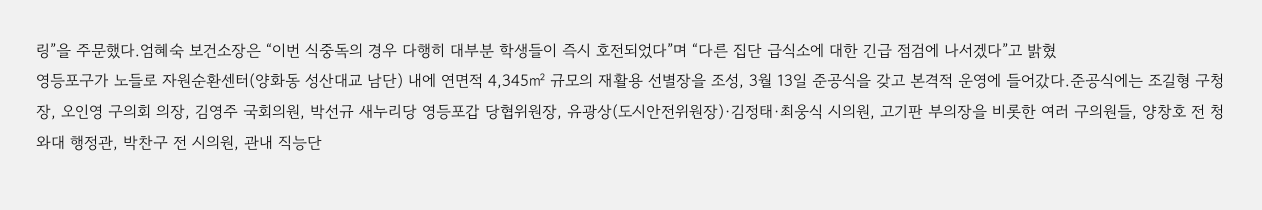링”을 주문했다.엄혜숙 보건소장은 “이번 식중독의 경우 다행히 대부분 학생들이 즉시 호전되었다”며 “다른 집단 급식소에 대한 긴급 점검에 나서겠다”고 밝혔
영등포구가 노들로 자원순환센터(양화동 성산대교 남단) 내에 연면적 4,345㎡ 규모의 재활용 선별장을 조성, 3월 13일 준공식을 갖고 본격적 운영에 들어갔다.준공식에는 조길형 구청장, 오인영 구의회 의장, 김영주 국회의원, 박선규 새누리당 영등포갑 당협위원장, 유광상(도시안전위원장)·김정태·최웅식 시의원, 고기판 부의장을 비롯한 여러 구의원들, 양창호 전 청와대 행정관, 박찬구 전 시의원, 관내 직능단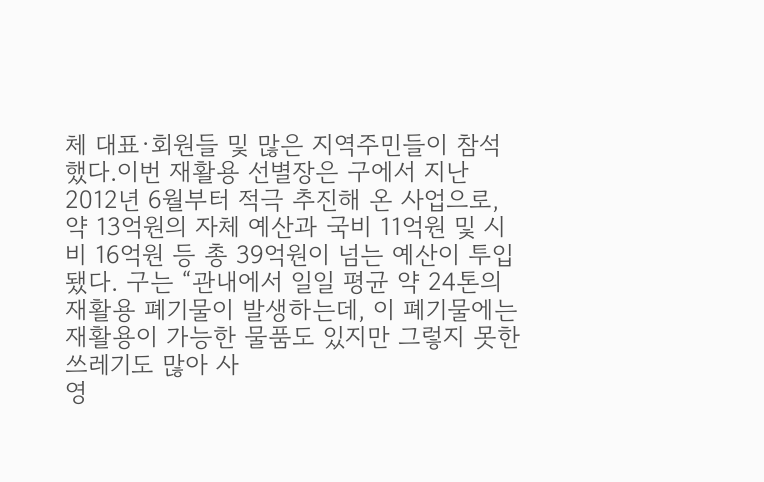체 대표·회원들 및 많은 지역주민들이 참석했다.이번 재활용 선별장은 구에서 지난 2012년 6월부터 적극 추진해 온 사업으로, 약 13억원의 자체 예산과 국비 11억원 및 시비 16억원 등 총 39억원이 넘는 예산이 투입됐다. 구는 “관내에서 일일 평균 약 24톤의 재활용 폐기물이 발생하는데, 이 폐기물에는 재활용이 가능한 물품도 있지만 그렇지 못한 쓰레기도 많아 사
영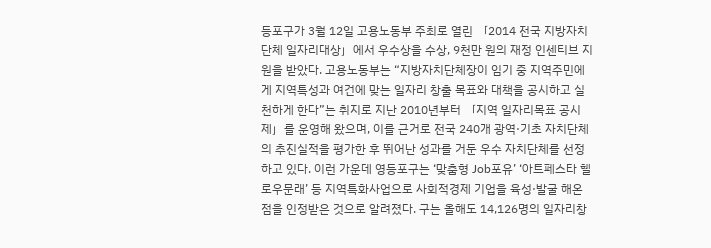등포구가 3월 12일 고용노동부 주최로 열린 「2014 전국 지방자치단체 일자리대상」에서 우수상을 수상, 9천만 원의 재정 인센티브 지원을 받았다. 고용노동부는 “지방자치단체장이 임기 중 지역주민에게 지역특성과 여건에 맞는 일자리 창출 목표와 대책을 공시하고 실천하게 한다”는 취지로 지난 2010년부터 「지역 일자리목표 공시제」를 운영해 왔으며, 이를 근거로 전국 240개 광역·기초 자치단체의 추진실적을 평가한 후 뛰어난 성과를 거둔 우수 자치단체를 선정하고 있다. 이런 가운데 영등포구는 ‘맞춤형 Job포유’ ‘아트페스타 헬로우문래’ 등 지역특화사업으로 사회적경제 기업을 육성·발굴 해온 점을 인정받은 것으로 알려졌다. 구는 올해도 14,126명의 일자리창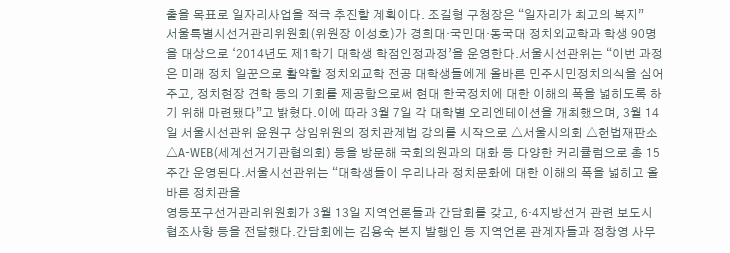출을 목표로 일자리사업을 적극 추진할 계획이다. 조길형 구청장은 “일자리가 최고의 복지”
서울특별시선거관리위원회(위원장 이성호)가 경희대·국민대·동국대 정치외교학과 학생 90명을 대상으로 ‘2014년도 제1학기 대학생 학점인정과정’을 운영한다.서울시선관위는 “이번 과정은 미래 정치 일꾼으로 활약할 정치외교학 전공 대학생들에게 올바른 민주시민정치의식을 심어주고, 정치현장 견학 등의 기회를 제공함으로써 현대 한국정치에 대한 이해의 폭을 넓히도록 하기 위해 마련됐다”고 밝혔다.이에 따라 3월 7일 각 대학별 오리엔테이션을 개최했으며, 3월 14일 서울시선관위 윤원구 상임위원의 정치관계법 강의를 시작으로 △서울시의회 △헌법재판소 △A-WEB(세계선거기관협의회) 등을 방문해 국회의원과의 대화 등 다양한 커리큘럼으로 총 15주간 운영된다.서울시선관위는 “대학생들이 우리나라 정치문화에 대한 이해의 폭을 넓히고 올바른 정치관을
영등포구선거관리위원회가 3월 13일 지역언론들과 간담회를 갖고, 6·4지방선거 관련 보도시 협조사항 등을 전달했다.간담회에는 김용숙 본지 발행인 등 지역언론 관계자들과 정창영 사무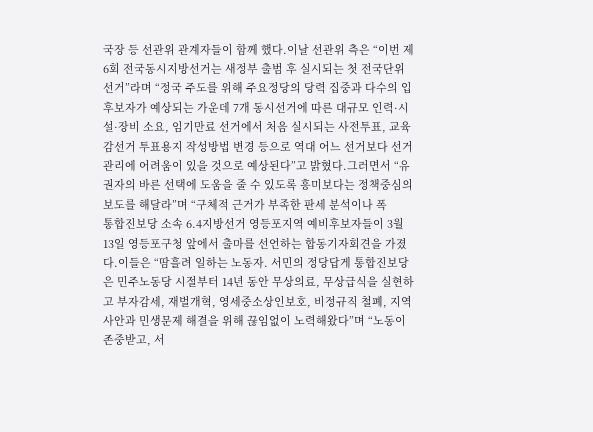국장 등 선관위 관계자들이 함께 했다.이날 선관위 측은 “이번 제6회 전국동시지방선거는 새정부 출범 후 실시되는 첫 전국단위 선거”라며 “정국 주도를 위해 주요정당의 당력 집중과 다수의 입후보자가 예상되는 가운데 7개 동시선거에 따른 대규모 인력·시설·장비 소요, 임기만료 선거에서 처음 실시되는 사전투표, 교육감선거 투표용지 작성방법 변경 등으로 역대 어느 선거보다 선거관리에 어려움이 있을 것으로 예상된다”고 밝혔다.그러면서 “유권자의 바른 선택에 도움을 줄 수 있도록 흥미보다는 정책중심의 보도를 해달라”며 “구체적 근거가 부족한 판세 분석이나 폭
통합진보당 소속 6.4지방선거 영등포지역 예비후보자들이 3월 13일 영등포구청 앞에서 출마를 선언하는 합동기자회견을 가졌다.이들은 “땀흘려 일하는 노동자. 서민의 정당답게 통합진보당은 민주노동당 시절부터 14년 동안 무상의료, 무상급식을 실현하고 부자감세, 재벌개혁, 영세중소상인보호, 비정규직 철폐, 지역사안과 민생문제 해결을 위해 끊임없이 노력해왔다”며 “노동이 존중받고, 서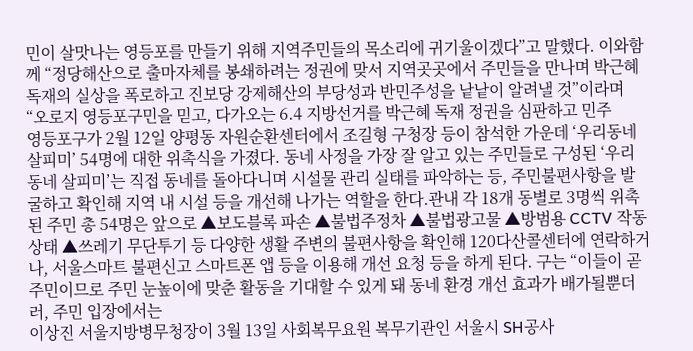민이 살맛나는 영등포를 만들기 위해 지역주민들의 목소리에 귀기울이겠다”고 말했다. 이와함께 “정당해산으로 출마자체를 봉쇄하려는 정권에 맞서 지역곳곳에서 주민들을 만나며 박근혜 독재의 실상을 폭로하고 진보당 강제해산의 부당성과 반민주성을 낱낱이 알려낼 것”이라며 “오로지 영등포구민을 믿고, 다가오는 6.4 지방선거를 박근혜 독재 정권을 심판하고 민주
영등포구가 2월 12일 양평동 자원순환센터에서 조길형 구청장 등이 참석한 가운데 ‘우리동네 살피미’ 54명에 대한 위촉식을 가졌다. 동네 사정을 가장 잘 알고 있는 주민들로 구성된 ‘우리동네 살피미’는 직접 동네를 돌아다니며 시설물 관리 실태를 파악하는 등, 주민불편사항을 발굴하고 확인해 지역 내 시설 등을 개선해 나가는 역할을 한다.관내 각 18개 동별로 3명씩 위촉된 주민 총 54명은 앞으로 ▲보도블록 파손 ▲불법주정차 ▲불법광고물 ▲방범용 CCTV 작동 상태 ▲쓰레기 무단투기 등 다양한 생활 주변의 불편사항을 확인해 120다산콜센터에 연락하거나, 서울스마트 불편신고 스마트폰 앱 등을 이용해 개선 요청 등을 하게 된다. 구는 “이들이 곧 주민이므로 주민 눈높이에 맞춘 활동을 기대할 수 있게 돼 동네 환경 개선 효과가 배가될뿐더러, 주민 입장에서는
이상진 서울지방병무청장이 3월 13일 사회복무요원 복무기관인 서울시 SH공사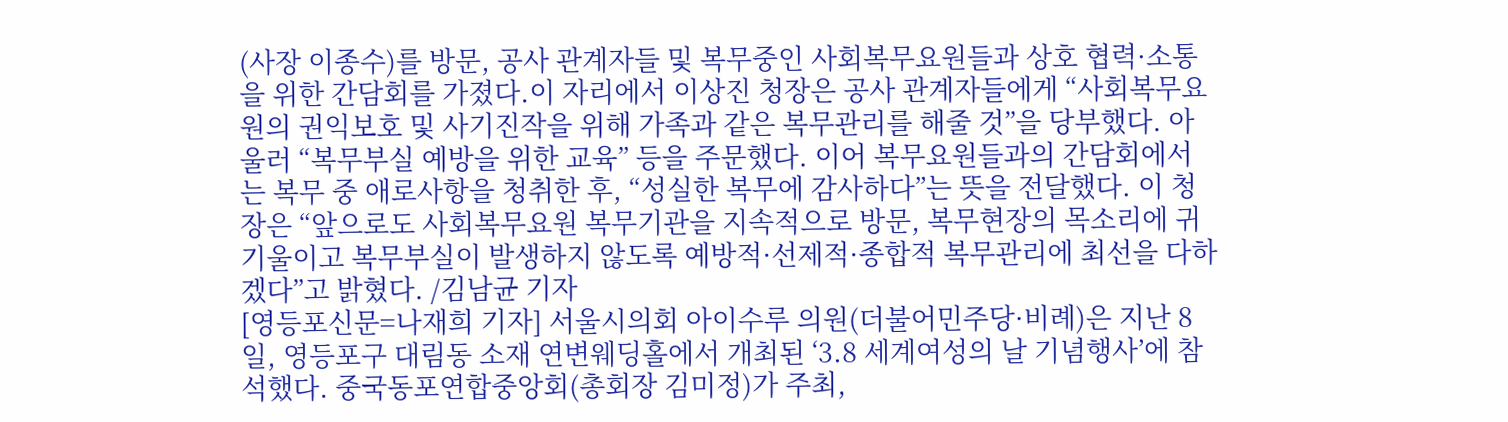(사장 이종수)를 방문, 공사 관계자들 및 복무중인 사회복무요원들과 상호 협력·소통을 위한 간담회를 가졌다.이 자리에서 이상진 청장은 공사 관계자들에게 “사회복무요원의 권익보호 및 사기진작을 위해 가족과 같은 복무관리를 해줄 것”을 당부했다. 아울러 “복무부실 예방을 위한 교육” 등을 주문했다. 이어 복무요원들과의 간담회에서는 복무 중 애로사항을 청취한 후, “성실한 복무에 감사하다”는 뜻을 전달했다. 이 청장은 “앞으로도 사회복무요원 복무기관을 지속적으로 방문, 복무현장의 목소리에 귀 기울이고 복무부실이 발생하지 않도록 예방적·선제적·종합적 복무관리에 최선을 다하겠다”고 밝혔다. /김남균 기자
[영등포신문=나재희 기자] 서울시의회 아이수루 의원(더불어민주당·비례)은 지난 8일, 영등포구 대림동 소재 연변웨딩홀에서 개최된 ‘3.8 세계여성의 날 기념행사’에 참석했다. 중국동포연합중앙회(총회장 김미정)가 주최,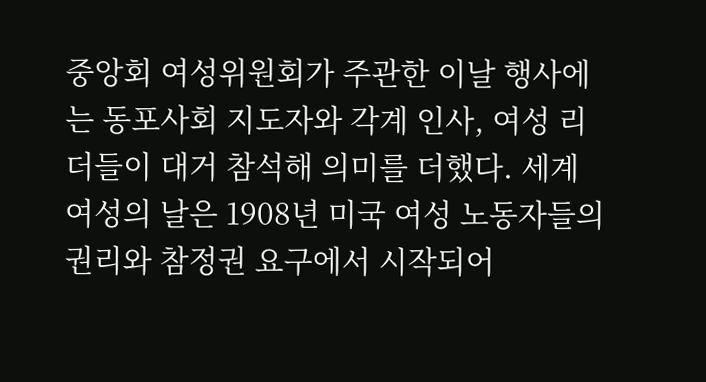중앙회 여성위원회가 주관한 이날 행사에는 동포사회 지도자와 각계 인사, 여성 리더들이 대거 참석해 의미를 더했다. 세계 여성의 날은 1908년 미국 여성 노동자들의 권리와 참정권 요구에서 시작되어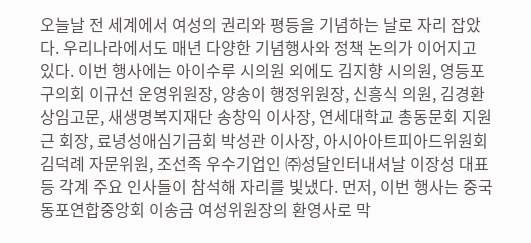오늘날 전 세계에서 여성의 권리와 평등을 기념하는 날로 자리 잡았다. 우리나라에서도 매년 다양한 기념행사와 정책 논의가 이어지고 있다. 이번 행사에는 아이수루 시의원 외에도 김지향 시의원, 영등포구의회 이규선 운영위원장, 양송이 행정위원장, 신흥식 의원, 김경환 상임고문, 새생명복지재단 송창익 이사장, 연세대학교 총동문회 지원근 회장, 료녕성애심기금회 박성관 이사장, 아시아아트피아드위원회 김덕례 자문위원, 조선족 우수기업인 ㈜성달인터내셔날 이장성 대표 등 각계 주요 인사들이 참석해 자리를 빛냈다. 먼저, 이번 행사는 중국동포연합중앙회 이송금 여성위원장의 환영사로 막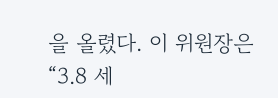을 올렸다. 이 위원장은 “3.8 세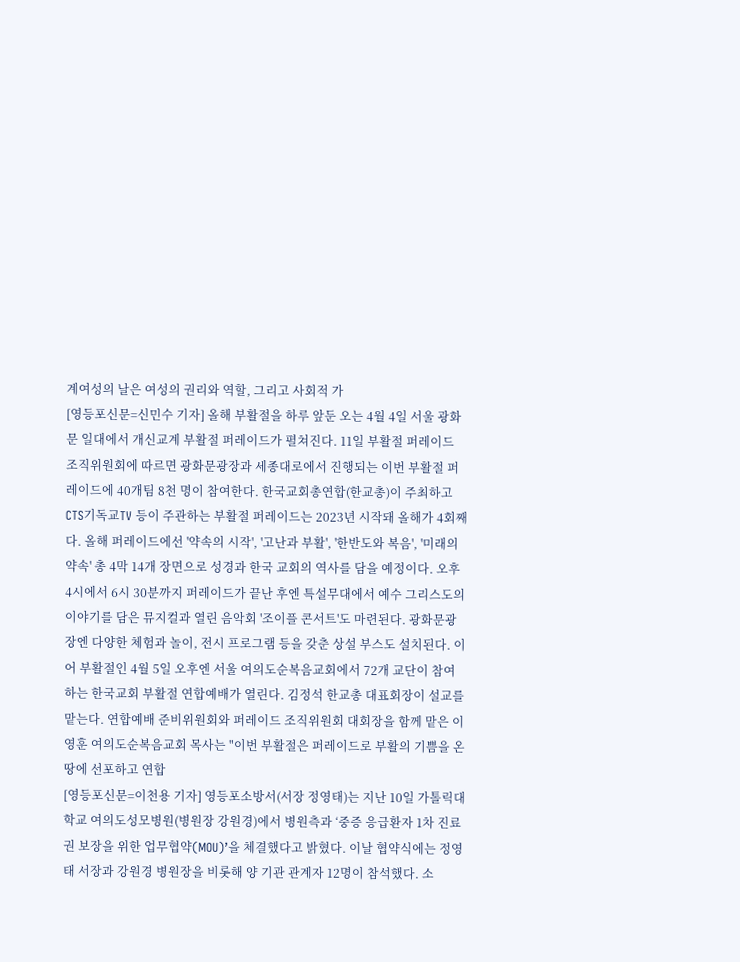계여성의 날은 여성의 권리와 역할, 그리고 사회적 가
[영등포신문=신민수 기자] 올해 부활절을 하루 앞둔 오는 4월 4일 서울 광화문 일대에서 개신교계 부활절 퍼레이드가 펼쳐진다. 11일 부활절 퍼레이드 조직위원회에 따르면 광화문광장과 세종대로에서 진행되는 이번 부활절 퍼레이드에 40개팀 8천 명이 참여한다. 한국교회총연합(한교총)이 주최하고 CTS기독교TV 등이 주관하는 부활절 퍼레이드는 2023년 시작돼 올해가 4회째다. 올해 퍼레이드에선 '약속의 시작', '고난과 부활', '한반도와 복음', '미래의 약속' 총 4막 14개 장면으로 성경과 한국 교회의 역사를 담을 예정이다. 오후 4시에서 6시 30분까지 퍼레이드가 끝난 후엔 특설무대에서 예수 그리스도의 이야기를 담은 뮤지컬과 열린 음악회 '조이플 콘서트'도 마련된다. 광화문광장엔 다양한 체험과 놀이, 전시 프로그램 등을 갖춘 상설 부스도 설치된다. 이어 부활절인 4월 5일 오후엔 서울 여의도순복음교회에서 72개 교단이 참여하는 한국교회 부활절 연합예배가 열린다. 김정석 한교총 대표회장이 설교를 맡는다. 연합예배 준비위원회와 퍼레이드 조직위원회 대회장을 함께 맡은 이영훈 여의도순복음교회 목사는 "이번 부활절은 퍼레이드로 부활의 기쁨을 온 땅에 선포하고 연합
[영등포신문=이천용 기자] 영등포소방서(서장 정영태)는 지난 10일 가톨릭대학교 여의도성모병원(병원장 강원경)에서 병원측과 ‘중증 응급환자 1차 진료권 보장을 위한 업무협약(MOU)’을 체결했다고 밝혔다. 이날 협약식에는 정영태 서장과 강원경 병원장을 비롯해 양 기관 관계자 12명이 참석했다. 소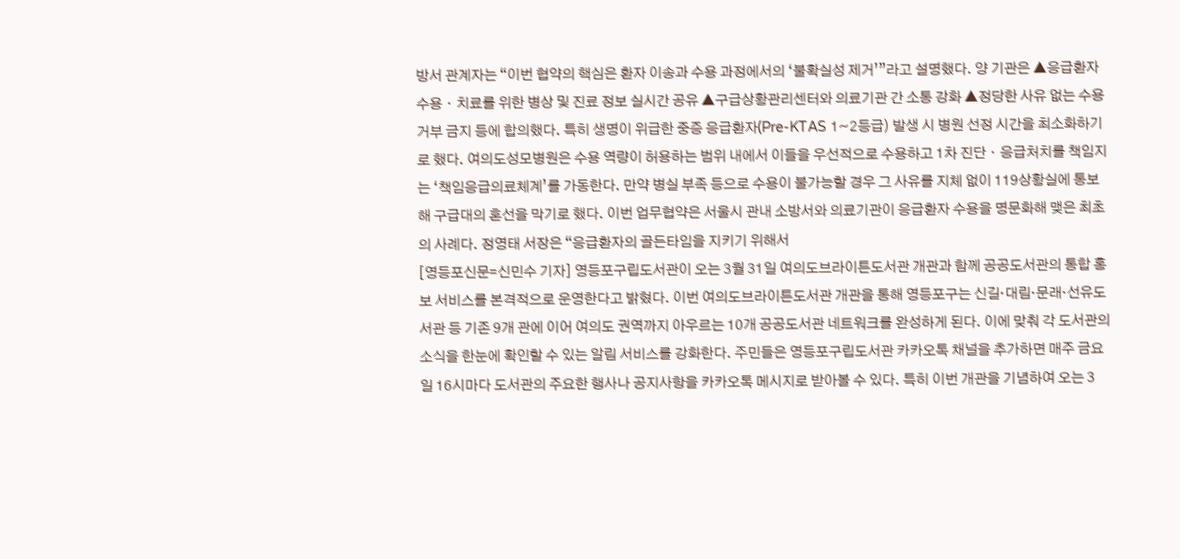방서 관계자는 “이번 협약의 핵심은 환자 이송과 수용 과정에서의 ‘불확실성 제거’”라고 설명했다. 양 기관은 ▲응급환자 수용ㆍ치료를 위한 병상 및 진료 정보 실시간 공유 ▲구급상황관리센터와 의료기관 간 소통 강화 ▲정당한 사유 없는 수용 거부 금지 등에 합의했다. 특히 생명이 위급한 중증 응급환자(Pre-KTAS 1~2등급) 발생 시 병원 선정 시간을 최소화하기로 했다. 여의도성모병원은 수용 역량이 허용하는 범위 내에서 이들을 우선적으로 수용하고 1차 진단ㆍ응급처치를 책임지는 ‘책임응급의료체계’를 가동한다. 만약 병실 부족 등으로 수용이 불가능할 경우 그 사유를 지체 없이 119상황실에 통보해 구급대의 혼선을 막기로 했다. 이번 업무협약은 서울시 관내 소방서와 의료기관이 응급환자 수용을 명문화해 맺은 최초의 사례다. 정영태 서장은 “응급환자의 골든타임을 지키기 위해서
[영등포신문=신민수 기자] 영등포구립도서관이 오는 3월 31일 여의도브라이튼도서관 개관과 함께 공공도서관의 통합 홍보 서비스를 본격적으로 운영한다고 밝혔다. 이번 여의도브라이튼도서관 개관을 통해 영등포구는 신길·대림·문래·선유도서관 등 기존 9개 관에 이어 여의도 권역까지 아우르는 10개 공공도서관 네트워크를 완성하게 된다. 이에 맞춰 각 도서관의 소식을 한눈에 확인할 수 있는 알림 서비스를 강화한다. 주민들은 영등포구립도서관 카카오톡 채널을 추가하면 매주 금요일 16시마다 도서관의 주요한 행사나 공지사항을 카카오톡 메시지로 받아볼 수 있다. 특히 이번 개관을 기념하여 오는 3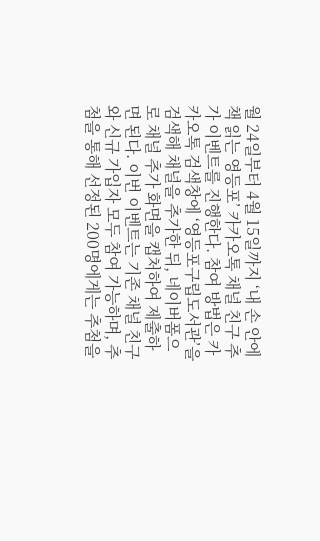월 24일부터 4월 15일까지 ‘내 손 안에 책 읽는 영등포’ 카카오톡 채널 친구 추가 이벤트를 진행한다. 참여 방법은 카카오톡 검색창에 ‘영등포구립도서관’을 검색해 채널을 추가한 뒤, 네이버폼으로 채널 추가 화면을 캡처하여 제출하면 된다. 이번 이벤트는 기존 채널 친구와 신규 가입자 모두 참여 가능하며, 추첨을 통해 선정된 200명에게는 추첨을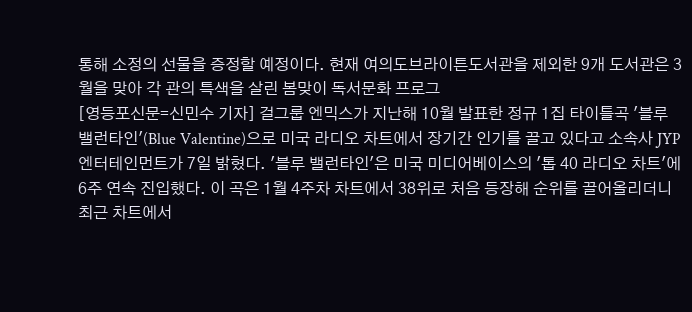통해 소정의 선물을 증정할 예정이다. 현재 여의도브라이튼도서관을 제외한 9개 도서관은 3월을 맞아 각 관의 특색을 살린 봄맞이 독서문화 프로그
[영등포신문=신민수 기자] 걸그룹 엔믹스가 지난해 10월 발표한 정규 1집 타이틀곡 '블루 밸런타인'(Blue Valentine)으로 미국 라디오 차트에서 장기간 인기를 끌고 있다고 소속사 JYP엔터테인먼트가 7일 밝혔다. '블루 밸런타인'은 미국 미디어베이스의 '톱 40 라디오 차트'에 6주 연속 진입했다. 이 곡은 1월 4주차 차트에서 38위로 처음 등장해 순위를 끌어올리더니 최근 차트에서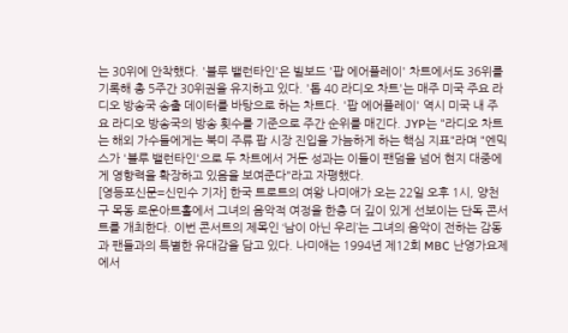는 30위에 안착했다. '블루 밸런타인'은 빌보드 '팝 에어플레이' 차트에서도 36위를 기록해 총 5주간 30위권을 유지하고 있다. '톱 40 라디오 차트'는 매주 미국 주요 라디오 방송국 송출 데이터를 바탕으로 하는 차트다. '팝 에어플레이' 역시 미국 내 주요 라디오 방송국의 방송 횟수를 기준으로 주간 순위를 매긴다. JYP는 "라디오 차트는 해외 가수들에게는 북미 주류 팝 시장 진입을 가늠하게 하는 핵심 지표"라며 "엔믹스가 '블루 밸런타인'으로 두 차트에서 거둔 성과는 이들이 팬덤을 넘어 현지 대중에게 영향력을 확장하고 있음을 보여준다"라고 자평했다.
[영등포신문=신민수 기자] 한국 트로트의 여왕 나미애가 오는 22일 오후 1시, 양천구 목동 로운아트홀에서 그녀의 음악적 여정을 한층 더 깊이 있게 선보이는 단독 콘서트를 개최한다. 이번 콘서트의 제목인 ‘남이 아닌 우리’는 그녀의 음악이 전하는 감동과 팬들과의 특별한 유대감을 담고 있다. 나미애는 1994년 제12회 MBC 난영가요제에서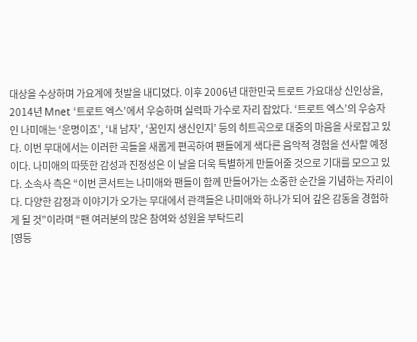대상을 수상하며 가요계에 첫발을 내디뎠다. 이후 2006년 대한민국 트로트 가요대상 신인상을, 2014년 Mnet ‘트로트 엑스’에서 우승하며 실력파 가수로 자리 잡았다. ‘트로트 엑스’의 우승자인 나미애는 ‘운명이죠’, ‘내 남자’, ‘꿈인지 생신인지’ 등의 히트곡으로 대중의 마음을 사로잡고 있다. 이번 무대에서는 이러한 곡들을 새롭게 편곡하여 팬들에게 색다른 음악적 경험을 선사할 예정이다. 나미애의 따뜻한 감성과 진정성은 이 날을 더욱 특별하게 만들어줄 것으로 기대를 모으고 있다. 소속사 측은 “이번 콘서트는 나미애와 팬들이 함께 만들어가는 소중한 순간을 기념하는 자리이다. 다양한 감정과 이야기가 오가는 무대에서 관객들은 나미애와 하나가 되어 깊은 감동을 경험하게 될 것”이라며 “팬 여러분의 많은 참여와 성원을 부탁드리
[영등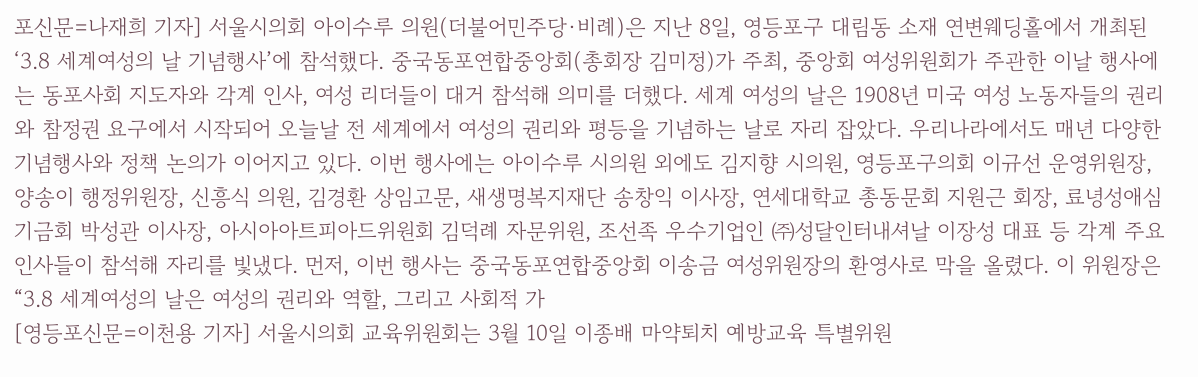포신문=나재희 기자] 서울시의회 아이수루 의원(더불어민주당·비례)은 지난 8일, 영등포구 대림동 소재 연변웨딩홀에서 개최된 ‘3.8 세계여성의 날 기념행사’에 참석했다. 중국동포연합중앙회(총회장 김미정)가 주최, 중앙회 여성위원회가 주관한 이날 행사에는 동포사회 지도자와 각계 인사, 여성 리더들이 대거 참석해 의미를 더했다. 세계 여성의 날은 1908년 미국 여성 노동자들의 권리와 참정권 요구에서 시작되어 오늘날 전 세계에서 여성의 권리와 평등을 기념하는 날로 자리 잡았다. 우리나라에서도 매년 다양한 기념행사와 정책 논의가 이어지고 있다. 이번 행사에는 아이수루 시의원 외에도 김지향 시의원, 영등포구의회 이규선 운영위원장, 양송이 행정위원장, 신흥식 의원, 김경환 상임고문, 새생명복지재단 송창익 이사장, 연세대학교 총동문회 지원근 회장, 료녕성애심기금회 박성관 이사장, 아시아아트피아드위원회 김덕례 자문위원, 조선족 우수기업인 ㈜성달인터내셔날 이장성 대표 등 각계 주요 인사들이 참석해 자리를 빛냈다. 먼저, 이번 행사는 중국동포연합중앙회 이송금 여성위원장의 환영사로 막을 올렸다. 이 위원장은 “3.8 세계여성의 날은 여성의 권리와 역할, 그리고 사회적 가
[영등포신문=이천용 기자] 서울시의회 교육위원회는 3월 10일 이종배 마약퇴치 예방교육 특별위원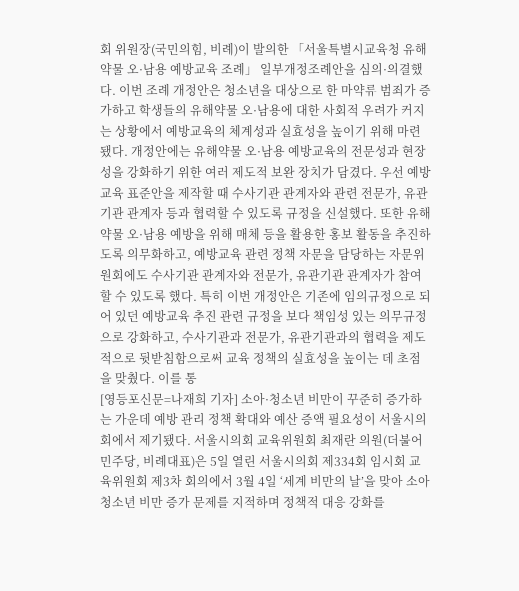회 위원장(국민의힘, 비례)이 발의한 「서울특별시교육청 유해약물 오·남용 예방교육 조례」 일부개정조례안을 심의·의결했다. 이번 조례 개정안은 청소년을 대상으로 한 마약류 범죄가 증가하고 학생들의 유해약물 오·남용에 대한 사회적 우려가 커지는 상황에서 예방교육의 체계성과 실효성을 높이기 위해 마련됐다. 개정안에는 유해약물 오·남용 예방교육의 전문성과 현장성을 강화하기 위한 여러 제도적 보완 장치가 담겼다. 우선 예방교육 표준안을 제작할 때 수사기관 관계자와 관련 전문가, 유관기관 관계자 등과 협력할 수 있도록 규정을 신설했다. 또한 유해약물 오·남용 예방을 위해 매체 등을 활용한 홍보 활동을 추진하도록 의무화하고, 예방교육 관련 정책 자문을 담당하는 자문위원회에도 수사기관 관계자와 전문가, 유관기관 관계자가 참여할 수 있도록 했다. 특히 이번 개정안은 기존에 임의규정으로 되어 있던 예방교육 추진 관련 규정을 보다 책임성 있는 의무규정으로 강화하고, 수사기관과 전문가, 유관기관과의 협력을 제도적으로 뒷받침함으로써 교육 정책의 실효성을 높이는 데 초점을 맞췄다. 이를 통
[영등포신문=나재희 기자] 소아·청소년 비만이 꾸준히 증가하는 가운데 예방 관리 정책 확대와 예산 증액 필요성이 서울시의회에서 제기됐다. 서울시의회 교육위원회 최재란 의원(더불어민주당, 비례대표)은 5일 열린 서울시의회 제334회 임시회 교육위원회 제3차 회의에서 3월 4일 ‘세계 비만의 날’을 맞아 소아청소년 비만 증가 문제를 지적하며 정책적 대응 강화를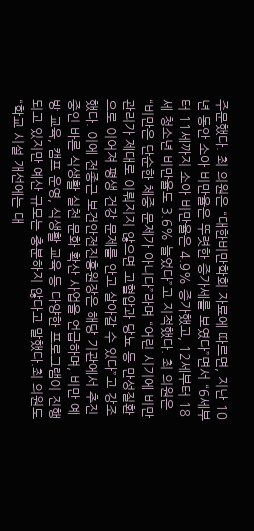주문했다. 최 의원은 “대한비만학회 자료에 따르면, 지난 10년 동안 소아 비만율은 뚜렷한 증가세를 보였다”면서 “6세부터 11세까지 소아 비만율은 4.9% 증가했고, 12세부터 18세 청소년 비만율도 3.6% 늘었다”고 지적했다. 최 의원은 “비만은 단순한 체중 문제가 아니다”라며 “어린 시기에 비만 관리가 제대로 이뤄지지 않으면 고혈압과 당뇨 등 만성질환으로 이어져 평생 건강 문제를 안고 살아갈 수 있다”고 강조했다. 이에 전종근 보건안전진흥원장은 해당 기관에서 추진 중인 바른 식생활 실천 문화 확산 사업을 언급하며, 비만 예방 교육, 캠프 운영, 식생활 교육 등 다양한 프로그램이 진행되고 있지만 예산 규모는 충분하지 않다고 말했다.최 의원도 “학교 시설 개선에는 대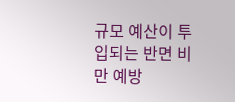규모 예산이 투입되는 반면 비만 예방